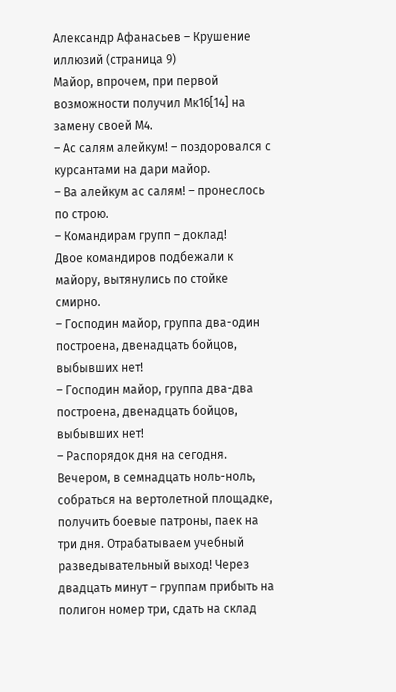Александр Афанасьев – Крушение иллюзий (страница 9)
Майор, впрочем, при первой возможности получил Мк16[14] на замену своей М4.
– Ас салям алейкум! – поздоровался с курсантами на дари майор.
– Ва алейкум ас салям! – пронеслось по строю.
– Командирам групп – доклад!
Двое командиров подбежали к майору, вытянулись по стойке смирно.
– Господин майор, группа два-один построена, двенадцать бойцов, выбывших нет!
– Господин майор, группа два-два построена, двенадцать бойцов, выбывших нет!
– Распорядок дня на сегодня. Вечером, в семнадцать ноль-ноль, собраться на вертолетной площадке, получить боевые патроны, паек на три дня. Отрабатываем учебный разведывательный выход! Через двадцать минут – группам прибыть на полигон номер три, сдать на склад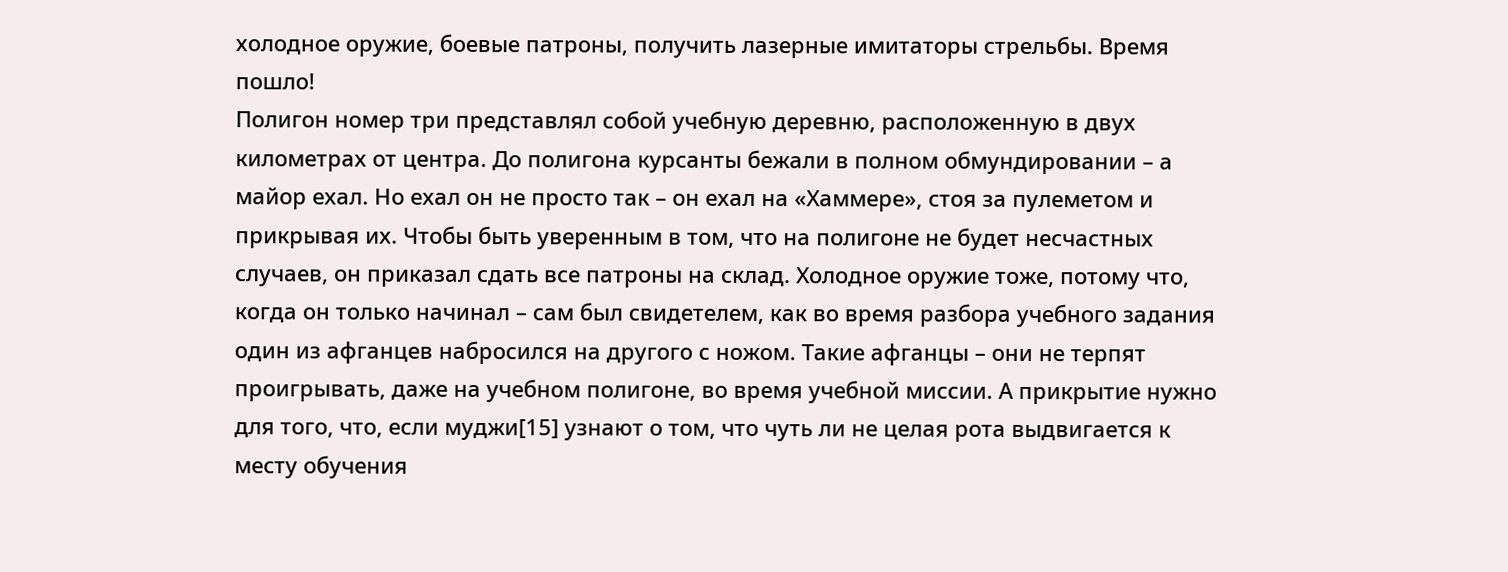холодное оружие, боевые патроны, получить лазерные имитаторы стрельбы. Время пошло!
Полигон номер три представлял собой учебную деревню, расположенную в двух километрах от центра. До полигона курсанты бежали в полном обмундировании – а майор ехал. Но ехал он не просто так – он ехал на «Хаммере», стоя за пулеметом и прикрывая их. Чтобы быть уверенным в том, что на полигоне не будет несчастных случаев, он приказал сдать все патроны на склад. Холодное оружие тоже, потому что, когда он только начинал – сам был свидетелем, как во время разбора учебного задания один из афганцев набросился на другого с ножом. Такие афганцы – они не терпят проигрывать, даже на учебном полигоне, во время учебной миссии. А прикрытие нужно для того, что, если муджи[15] узнают о том, что чуть ли не целая рота выдвигается к месту обучения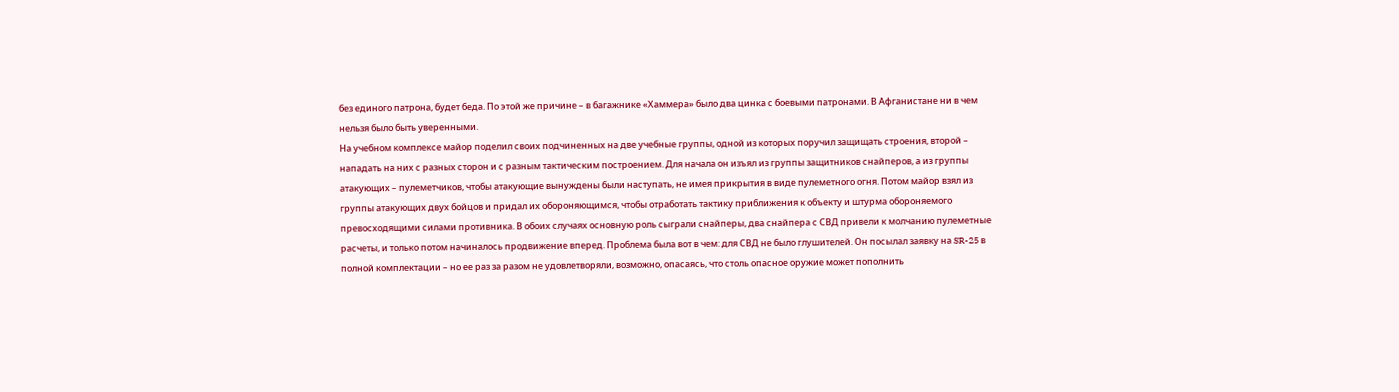без единого патрона, будет беда. По этой же причине – в багажнике «Хаммера» было два цинка с боевыми патронами. В Афганистане ни в чем нельзя было быть уверенными.
На учебном комплексе майор поделил своих подчиненных на две учебные группы, одной из которых поручил защищать строения, второй – нападать на них с разных сторон и с разным тактическим построением. Для начала он изъял из группы защитников снайперов, а из группы атакующих – пулеметчиков, чтобы атакующие вынуждены были наступать, не имея прикрытия в виде пулеметного огня. Потом майор взял из группы атакующих двух бойцов и придал их обороняющимся, чтобы отработать тактику приближения к объекту и штурма обороняемого превосходящими силами противника. В обоих случаях основную роль сыграли снайперы, два снайпера с СВД привели к молчанию пулеметные расчеты, и только потом начиналось продвижение вперед. Проблема была вот в чем: для СВД не было глушителей. Он посылал заявку на SR-25 в полной комплектации – но ее раз за разом не удовлетворяли, возможно, опасаясь, что столь опасное оружие может пополнить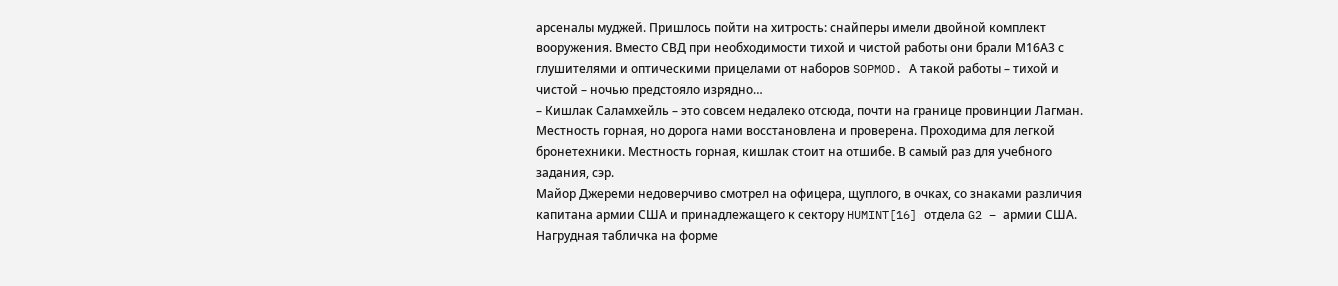арсеналы муджей. Пришлось пойти на хитрость: снайперы имели двойной комплект вооружения. Вместо СВД при необходимости тихой и чистой работы они брали М16А3 с глушителями и оптическими прицелами от наборов SOPMOD. А такой работы – тихой и чистой – ночью предстояло изрядно…
– Кишлак Саламхейль – это совсем недалеко отсюда, почти на границе провинции Лагман. Местность горная, но дорога нами восстановлена и проверена. Проходима для легкой бронетехники. Местность горная, кишлак стоит на отшибе. В самый раз для учебного задания, сэр.
Майор Джереми недоверчиво смотрел на офицера, щуплого, в очках, со знаками различия капитана армии США и принадлежащего к сектору HUMINT[16] отдела G2 – армии США. Нагрудная табличка на форме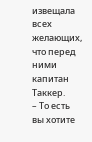извещала всех желающих, что перед ними капитан Таккер.
– То есть вы хотите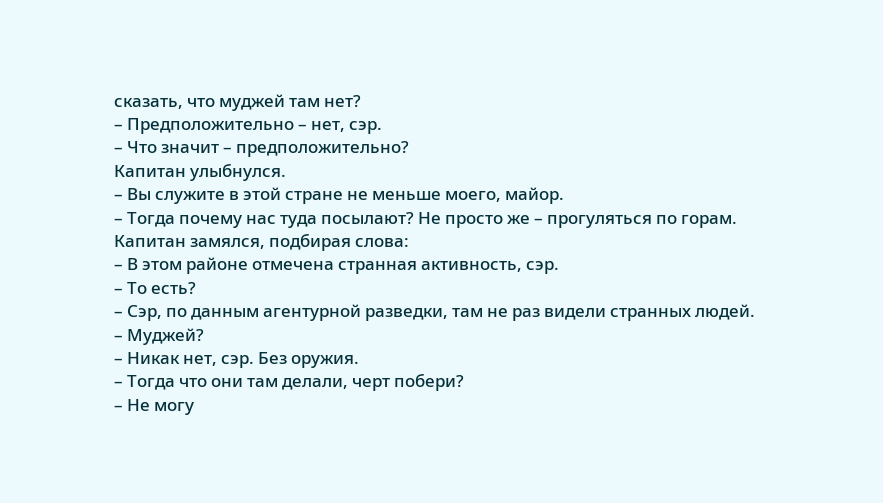сказать, что муджей там нет?
– Предположительно – нет, сэр.
– Что значит – предположительно?
Капитан улыбнулся.
– Вы служите в этой стране не меньше моего, майор.
– Тогда почему нас туда посылают? Не просто же – прогуляться по горам.
Капитан замялся, подбирая слова:
– В этом районе отмечена странная активность, сэр.
– То есть?
– Сэр, по данным агентурной разведки, там не раз видели странных людей.
– Муджей?
– Никак нет, сэр. Без оружия.
– Тогда что они там делали, черт побери?
– Не могу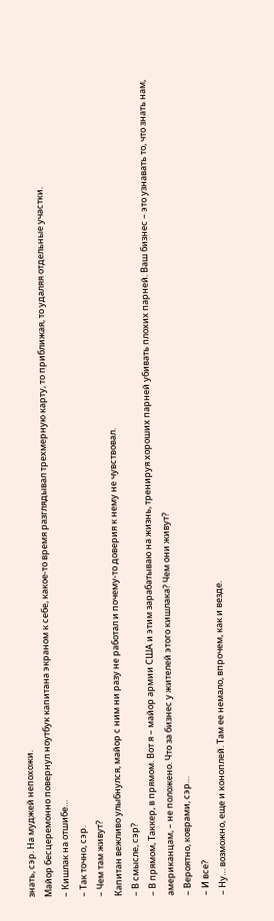знать, сэр. На муджей непохожи.
Майор бесцеремонно повернул ноутбук капитана экраном к себе, какое-то время разглядывал трехмерную карту, то приближая, то удаляя отдельные участки.
– Кишлак на отшибе…
– Так точно, сэр.
– Чем там живут?
Капитан вежливо улыбнулся, майор с ним ни разу не работал и почему-то доверия к нему не чувствовал.
– В смысле, сэр?
– В прямом, Таккер, в прямом. Вот я – майор армии США и этим зарабатываю на жизнь, тренируя хороших парней убивать плохих парней. Ваш бизнес – это узнавать то, что знать нам, американцам, – не положено. Что за бизнес у жителей этого кишлака? Чем они живут?
– Вероятно, коврами, сэр…
– И все?
– Ну… возможно, еще и коноплей. Там ее немало, впрочем, как и везде.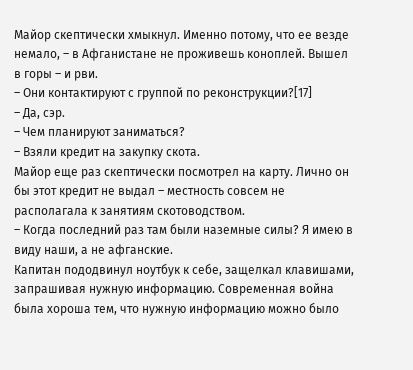Майор скептически хмыкнул. Именно потому, что ее везде немало, – в Афганистане не проживешь коноплей. Вышел в горы – и рви.
– Они контактируют с группой по реконструкции?[17]
– Да, сэр.
– Чем планируют заниматься?
– Взяли кредит на закупку скота.
Майор еще раз скептически посмотрел на карту. Лично он бы этот кредит не выдал – местность совсем не располагала к занятиям скотоводством.
– Когда последний раз там были наземные силы? Я имею в виду наши, а не афганские.
Капитан пододвинул ноутбук к себе, защелкал клавишами, запрашивая нужную информацию. Современная война была хороша тем, что нужную информацию можно было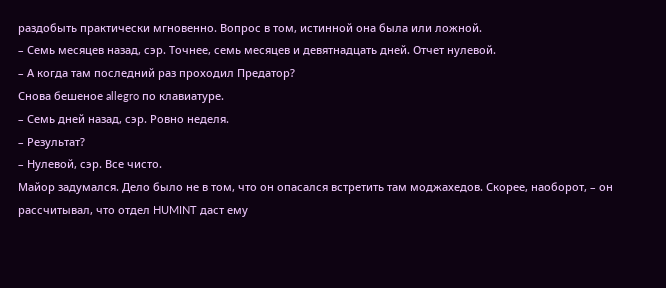раздобыть практически мгновенно. Вопрос в том, истинной она была или ложной.
– Семь месяцев назад, сэр. Точнее, семь месяцев и девятнадцать дней. Отчет нулевой.
– А когда там последний раз проходил Предатор?
Снова бешеное allegro по клавиатуре.
– Семь дней назад, сэр. Ровно неделя.
– Результат?
– Нулевой, сэр. Все чисто.
Майор задумался. Дело было не в том, что он опасался встретить там моджахедов. Скорее, наоборот, – он рассчитывал, что отдел HUMINT даст ему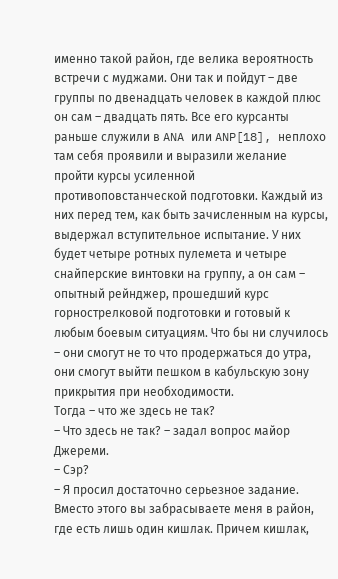именно такой район, где велика вероятность встречи с муджами. Они так и пойдут – две группы по двенадцать человек в каждой плюс он сам – двадцать пять. Все его курсанты раньше служили в ANA или ANP[18], неплохо там себя проявили и выразили желание пройти курсы усиленной противоповстанческой подготовки. Каждый из них перед тем, как быть зачисленным на курсы, выдержал вступительное испытание. У них будет четыре ротных пулемета и четыре снайперские винтовки на группу, а он сам – опытный рейнджер, прошедший курс горнострелковой подготовки и готовый к любым боевым ситуациям. Что бы ни случилось – они смогут не то что продержаться до утра, они смогут выйти пешком в кабульскую зону прикрытия при необходимости.
Тогда – что же здесь не так?
– Что здесь не так? – задал вопрос майор Джереми.
– Сэр?
– Я просил достаточно серьезное задание. Вместо этого вы забрасываете меня в район, где есть лишь один кишлак. Причем кишлак,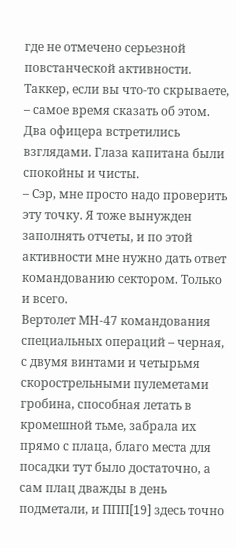где не отмечено серьезной повстанческой активности. Таккер, если вы что-то скрываете, – самое время сказать об этом.
Два офицера встретились взглядами. Глаза капитана были спокойны и чисты.
– Сэр, мне просто надо проверить эту точку. Я тоже вынужден заполнять отчеты, и по этой активности мне нужно дать ответ командованию сектором. Только и всего.
Вертолет МН-47 командования специальных операций – черная, с двумя винтами и четырьмя скорострельными пулеметами гробина, способная летать в кромешной тьме, забрала их прямо с плаца, благо места для посадки тут было достаточно, а сам плац дважды в день подметали, и ППП[19] здесь точно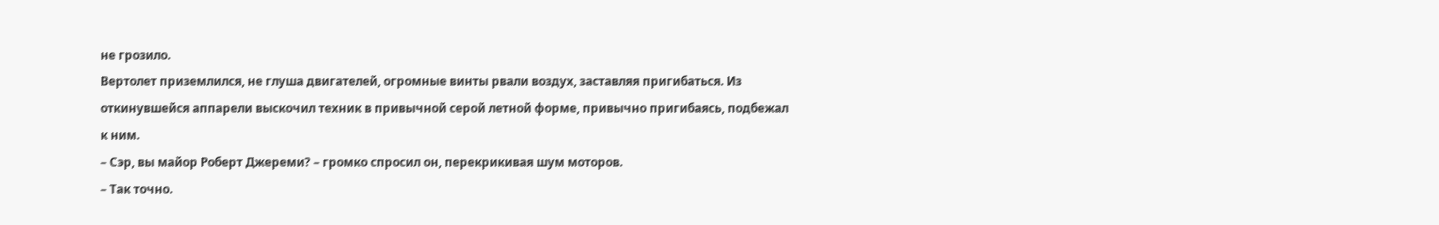не грозило.
Вертолет приземлился, не глуша двигателей, огромные винты рвали воздух, заставляя пригибаться. Из откинувшейся аппарели выскочил техник в привычной серой летной форме, привычно пригибаясь, подбежал к ним.
– Сэр, вы майор Роберт Джереми? – громко спросил он, перекрикивая шум моторов.
– Так точно.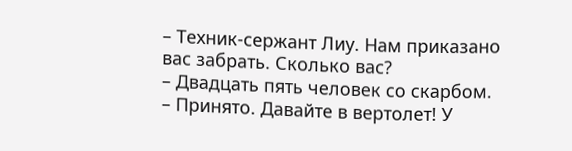– Техник-сержант Лиу. Нам приказано вас забрать. Сколько вас?
– Двадцать пять человек со скарбом.
– Принято. Давайте в вертолет! У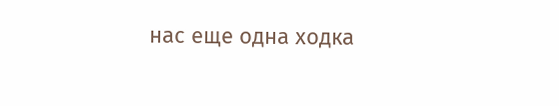нас еще одна ходка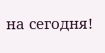на сегодня!